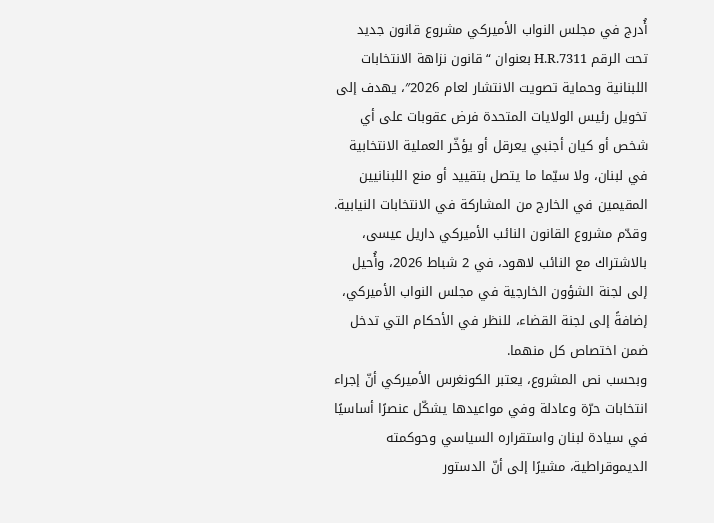أُدرج في مجلس النواب الأميركي مشروع قانون جديد تحت الرقم H.R.7311 بعنوان “قانون نزاهة الانتخابات اللبنانية وحماية تصويت الانتشار لعام 2026″، يهدف إلى تخويل رئيس الولايات المتحدة فرض عقوبات على أي شخص أو كيان أجنبي يعرقل أو يؤخّر العملية الانتخابية في لبنان، ولا سيّما ما يتصل بتقييد أو منع اللبنانيين المقيمين في الخارج من المشاركة في الانتخابات النيابية.
وقدّم مشروع القانون النائب الأميركي داريل عيسى، بالاشتراك مع النائب لاهود، في 2 شباط 2026، وأُحيل إلى لجنة الشؤون الخارجية في مجلس النواب الأميركي، إضافةً إلى لجنة القضاء، للنظر في الأحكام التي تدخل ضمن اختصاص كل منهما.
وبحسب نص المشروع، يعتبر الكونغرس الأميركي أنّ إجراء انتخابات حرّة وعادلة وفي مواعيدها يشكّل عنصرًا أساسيًا في سيادة لبنان واستقراره السياسي وحوكمته الديموقراطية، مشيرًا إلى أنّ الدستور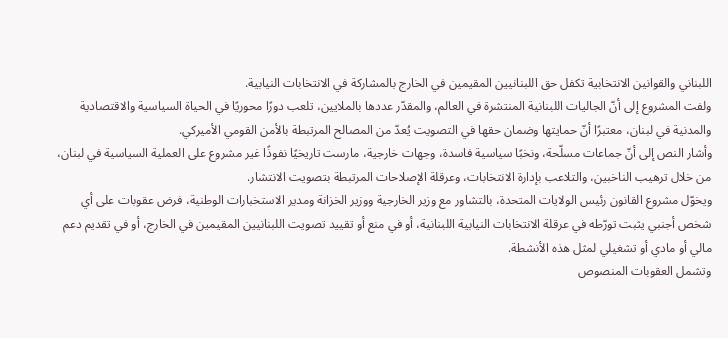اللبناني والقوانين الانتخابية تكفل حق اللبنانيين المقيمين في الخارج بالمشاركة في الانتخابات النيابية.
ولفت المشروع إلى أنّ الجاليات اللبنانية المنتشرة في العالم، والمقدّر عددها بالملايين، تلعب دورًا محوريًا في الحياة السياسية والاقتصادية والمدنية في لبنان، معتبرًا أنّ حمايتها وضمان حقها في التصويت يُعدّ من المصالح المرتبطة بالأمن القومي الأميركي.
وأشار النص إلى أنّ جماعات مسلّحة، ونخبًا سياسية فاسدة، وجهات خارجية، مارست تاريخيًا نفوذًا غير مشروع على العملية السياسية في لبنان، من خلال ترهيب الناخبين، والتلاعب بإدارة الانتخابات، وعرقلة الإصلاحات المرتبطة بتصويت الانتشار.
ويخوّل مشروع القانون رئيس الولايات المتحدة، بالتشاور مع وزير الخارجية ووزير الخزانة ومدير الاستخبارات الوطنية، فرض عقوبات على أي شخص أجنبي يثبت تورّطه في عرقلة الانتخابات النيابية اللبنانية، أو في منع أو تقييد تصويت اللبنانيين المقيمين في الخارج، أو في تقديم دعم مالي أو مادي أو تشغيلي لمثل هذه الأنشطة.
وتشمل العقوبات المنصوص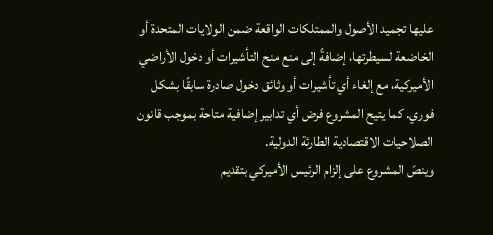عليها تجميد الأصول والممتلكات الواقعة ضمن الولايات المتحدة أو الخاضعة لسيطرتها، إضافةً إلى منع منح التأشيرات أو دخول الأراضي الأميركية، مع إلغاء أي تأشيرات أو وثائق دخول صادرة سابقًا بشكل فوري. كما يتيح المشروع فرض أي تدابير إضافية متاحة بموجب قانون الصلاحيات الاقتصادية الطارئة الدولية.
وينصّ المشروع على إلزام الرئيس الأميركي بتقديم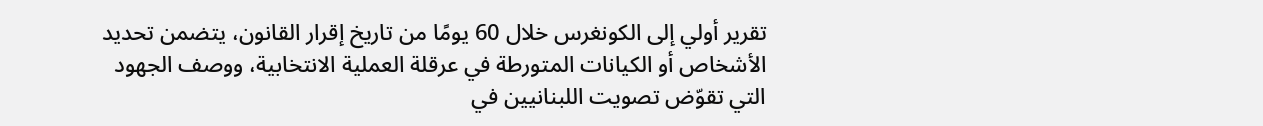تقرير أولي إلى الكونغرس خلال 60 يومًا من تاريخ إقرار القانون، يتضمن تحديد الأشخاص أو الكيانات المتورطة في عرقلة العملية الانتخابية، ووصف الجهود التي تقوّض تصويت اللبنانيين في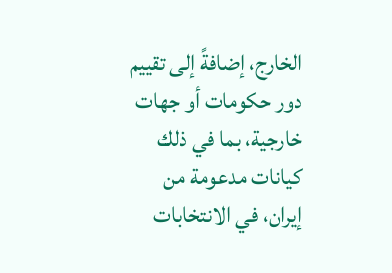الخارج، إضافةً إلى تقييم دور حكومات أو جهات خارجية، بما في ذلك كيانات مدعومة من إيران، في الانتخابات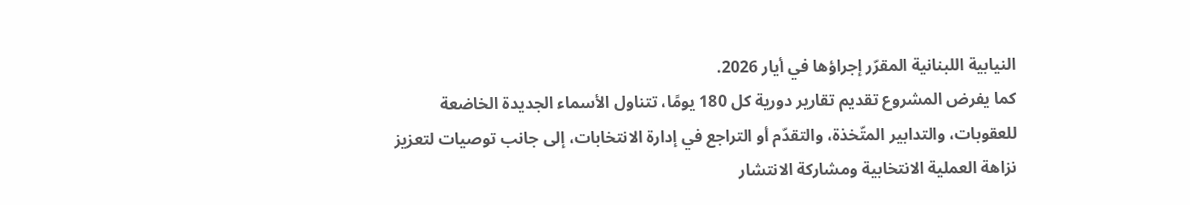النيابية اللبنانية المقرّر إجراؤها في أيار 2026.
كما يفرض المشروع تقديم تقارير دورية كل 180 يومًا، تتناول الأسماء الجديدة الخاضعة للعقوبات، والتدابير المتّخذة، والتقدّم أو التراجع في إدارة الانتخابات، إلى جانب توصيات لتعزيز نزاهة العملية الانتخابية ومشاركة الانتشار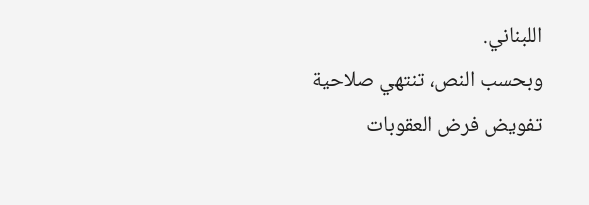اللبناني.
وبحسب النص، تنتهي صلاحية تفويض فرض العقوبات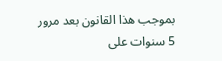بموجب هذا القانون بعد مرور 5 سنوات على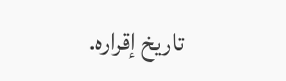تاريخ إقراره.